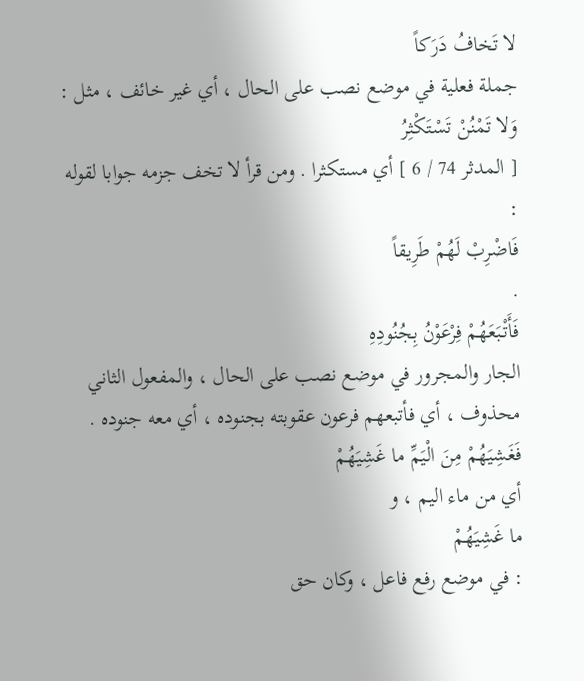لا تَخافُ دَرَكاً
جملة فعلية في موضع نصب على الحال ، أي غير خائف ، مثل :
وَلا تَمْنُنْ تَسْتَكْثِرُ
[ المدثر 74 / 6 ] أي مستكثرا . ومن قرأ لا تخف جزمه جوابا لقوله :
فَاضْرِبْ لَهُمْ طَرِيقاً
.
فَأَتْبَعَهُمْ فِرْعَوْنُ بِجُنُودِهِ
الجار والمجرور في موضع نصب على الحال ، والمفعول الثاني محذوف ، أي فأتبعهم فرعون عقوبته بجنوده ، أي معه جنوده .
فَغَشِيَهُمْ مِنَ الْيَمِّ ما غَشِيَهُمْ
أي من ماء اليم ، و
ما غَشِيَهُمْ
: في موضع رفع فاعل ، وكان حق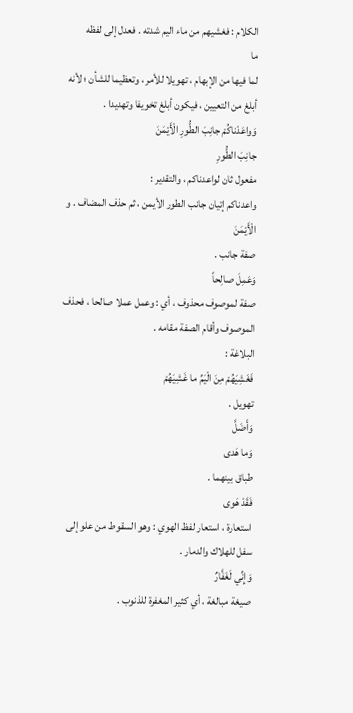الكلام : فغشيهم من ماء اليم شدته . فعدل إلى لفظه
ما
لما فيها من الإبهام ، تهويلا للأمر ، وتعظيما للشأن ؛ لأنه أبلغ من التعيين ، فيكون أبلغ تخويفا وتهديدا .
وَواعَدْناكُمْ جانِبَ الطُّورِ الْأَيْمَنَ
جانِبَ الطُّورِ
مفعول ثان لواعدناكم ، والتقدير :
واعدناكم إتيان جانب الطور الأيمن ، ثم حذف المضاف . و
الْأَيْمَنَ
صفة جانب .
وَعَمِلَ صالِحاً
صفة لموصوف محذوف ، أي : وعمل عملا صالحا ، فحذف الموصوف وأقام الصفة مقامه .
البلاغة :
فَغَشِيَهُمْ مِنَ الْيَمِّ ما غَشِيَهُمْ
تهويل .
وَأَضَلَّ
وَما هَدى
طباق بينهما .
فَقَدْ هَوى
استعارة ، استعار لفظ الهوي : وهو السقوط من علو إلى سفل للهلاك والدمار .
وَإِنِّي لَغَفَّارٌ
صيغة مبالغة ، أي كثير المغفرة للذنوب .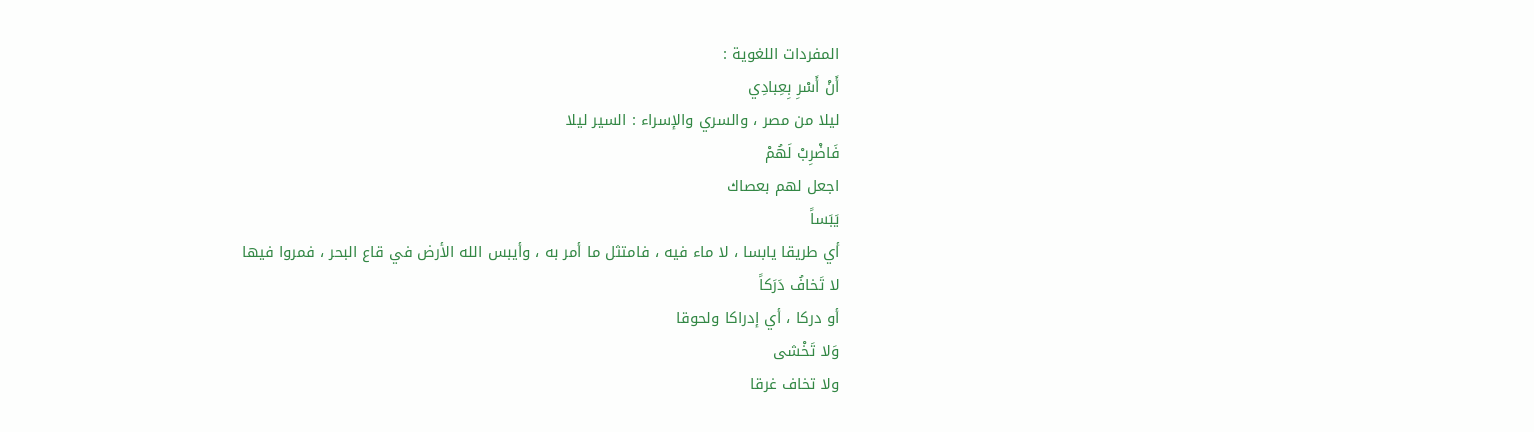المفردات اللغوية :
أَنْ أَسْرِ بِعِبادِي
ليلا من مصر ، والسري والإسراء : السير ليلا
فَاضْرِبْ لَهُمْ
اجعل لهم بعصاك
يَبَساً
أي طريقا يابسا ، لا ماء فيه ، فامتثل ما أمر به ، وأيبس الله الأرض في قاع البحر ، فمروا فيها
لا تَخافُ دَرَكاً
أو دركا ، أي إدراكا ولحوقا
وَلا تَخْشى
ولا تخاف غرقا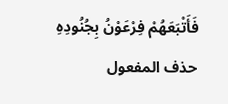فَأَتْبَعَهُمْ فِرْعَوْنُ بِجُنُودِهِ
حذف المفعول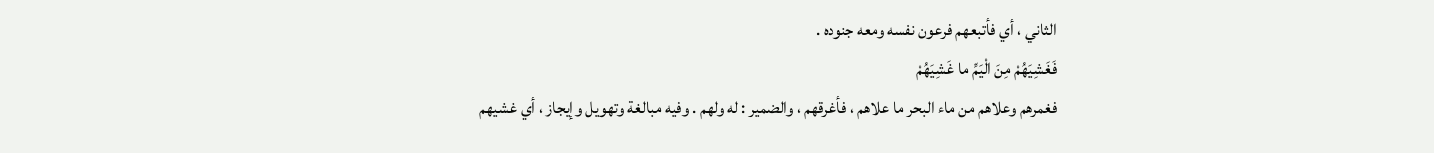الثاني ، أي فأتبعهم فرعون نفسه ومعه جنوده .
فَغَشِيَهُمْ مِنَ الْيَمِّ ما غَشِيَهُمْ
فغمرهم وعلاهم من ماء البحر ما علاهم ، فأغرقهم ، والضمير : له ولهم . وفيه مبالغة وتهويل وإيجاز ، أي غشيهم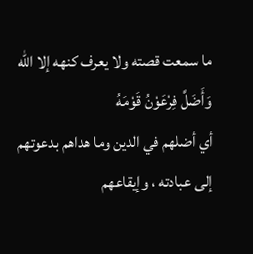ما سمعت قصته ولا يعرف كنهه إلا الله
وَأَضَلَّ فِرْعَوْنُ قَوْمَهُ
أي أضلهم في الدين وما هداهم بدعوتهم إلى عبادته ، وإيقاعهم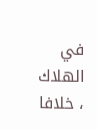في الهلاك ، خلافا